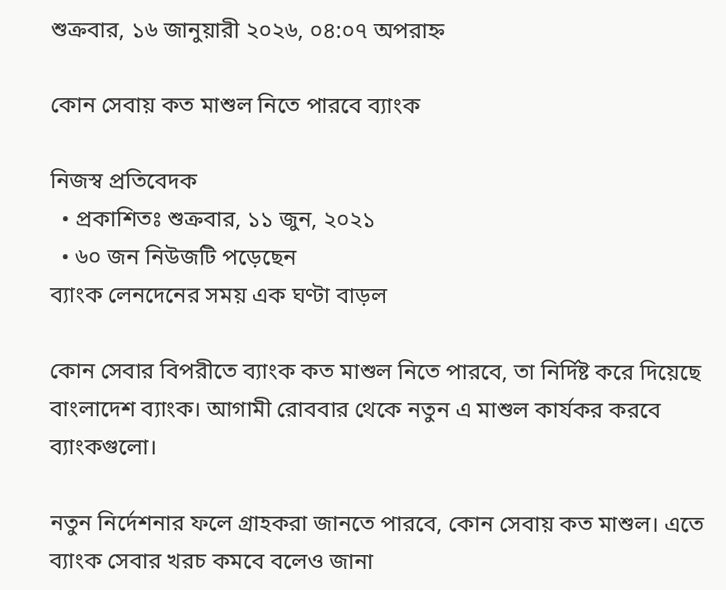শুক্রবার, ১৬ জানুয়ারী ২০২৬, ০৪:০৭ অপরাহ্ন

কোন সেবায় কত মাশুল নিতে পারবে ব্যাংক

নিজস্ব প্রতিবেদক
  • প্রকাশিতঃ শুক্রবার, ১১ জুন, ২০২১
  • ৬০ জন নিউজটি পড়েছেন
ব্যাংক লেনদেনের সময় এক ঘণ্টা বাড়ল

কোন সেবার বিপরীতে ব্যাংক কত মাশুল নিতে পারবে, তা নির্দিষ্ট করে দিয়েছে বাংলাদেশ ব্যাংক। আগামী রোববার থেকে নতুন এ মাশুল কার্যকর করবে ব্যাংকগুলো।

নতুন নির্দেশনার ফলে গ্রাহকরা জানতে পারবে, কোন সেবায় কত মাশুল। এতে ব্যাংক সেবার খরচ কমবে বলেও জানা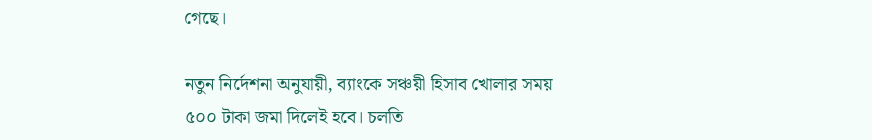গেছে।

নতুন নির্দেশনা অনুযায়ী, ব্যাংকে সঞ্চয়ী হিসাব খোলার সময় ৫০০ টাকা জমা দিলেই হবে। চলতি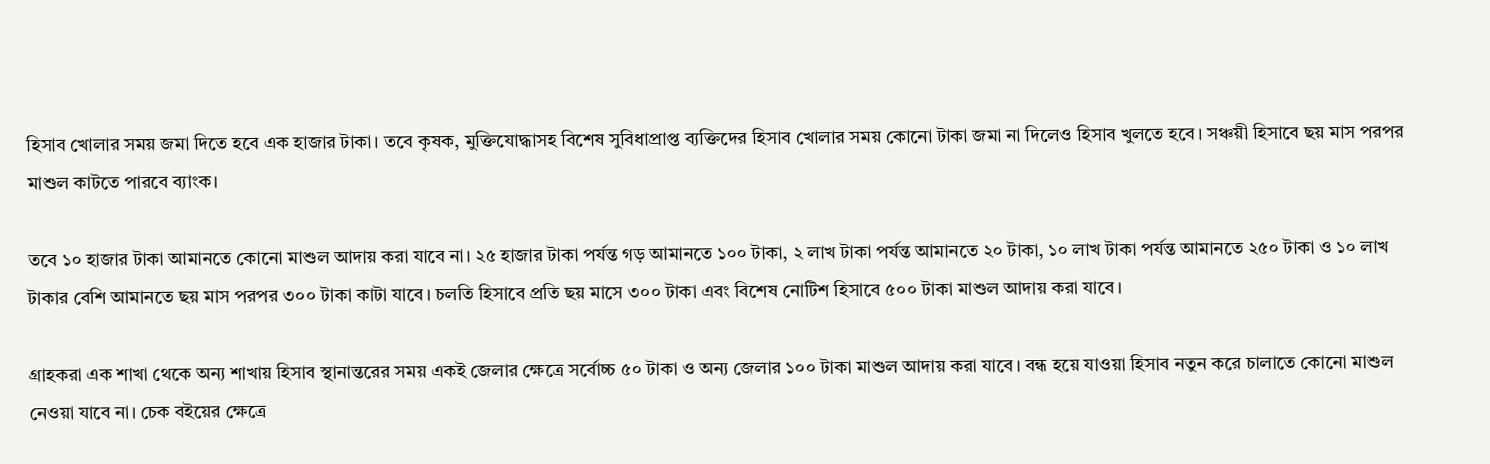হিসাব খোলার সময় জমা দিতে হবে এক হাজার টাকা। তবে কৃষক, মুক্তিযোদ্ধাসহ বিশেষ সুবিধাপ্রাপ্ত ব্যক্তিদের হিসাব খোলার সময় কোনো টাকা জমা না দিলেও হিসাব খুলতে হবে। সঞ্চয়ী হিসাবে ছয় মাস পরপর মাশুল কাটতে পারবে ব্যাংক।

তবে ১০ হাজার টাকা আমানতে কোনো মাশুল আদায় করা যাবে না। ২৫ হাজার টাকা পর্যন্ত গড় আমানতে ১০০ টাকা, ২ লাখ টাকা পর্যন্ত আমানতে ২০ টাকা, ১০ লাখ টাকা পর্যন্ত আমানতে ২৫০ টাকা ও ১০ লাখ টাকার বেশি আমানতে ছয় মাস পরপর ৩০০ টাকা কাটা যাবে। চলতি হিসাবে প্রতি ছয় মাসে ৩০০ টাকা এবং বিশেষ নোটিশ হিসাবে ৫০০ টাকা মাশুল আদায় করা যাবে।

গ্রাহকরা এক শাখা থেকে অন্য শাখায় হিসাব স্থানান্তরের সময় একই জেলার ক্ষেত্রে সর্বোচ্চ ৫০ টাকা ও অন্য জেলার ১০০ টাকা মাশুল আদায় করা যাবে। বন্ধ হয়ে যাওয়া হিসাব নতুন করে চালাতে কোনো মাশুল নেওয়া যাবে না। চেক বইয়ের ক্ষেত্রে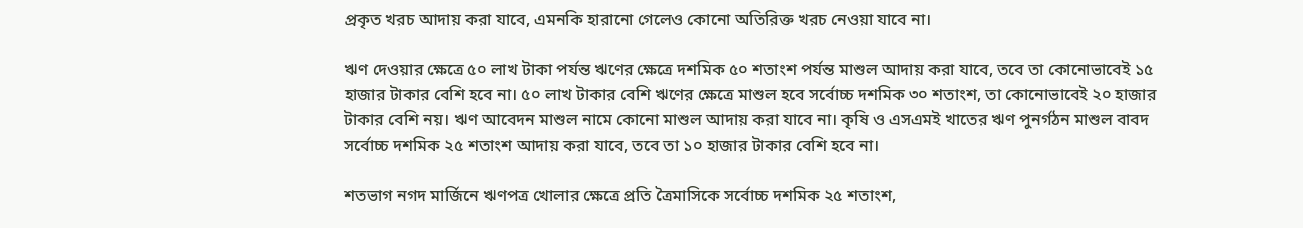প্রকৃত খরচ আদায় করা যাবে, এমনকি হারানো গেলেও কোনো অতিরিক্ত খরচ নেওয়া যাবে না।

ঋণ দেওয়ার ক্ষেত্রে ৫০ লাখ টাকা পর্যন্ত ঋণের ক্ষেত্রে দশমিক ৫০ শতাংশ পর্যন্ত মাশুল আদায় করা যাবে, তবে তা কোনোভাবেই ১৫ হাজার টাকার বেশি হবে না। ৫০ লাখ টাকার বেশি ঋণের ক্ষেত্রে মাশুল হবে সর্বোচ্চ দশমিক ৩০ শতাংশ, তা কোনোভাবেই ২০ হাজার টাকার বেশি নয়। ঋণ আবেদন মাশুল নামে কোনো মাশুল আদায় করা যাবে না। কৃষি ও এসএমই খাতের ঋণ পুনর্গঠন মাশুল বাবদ সর্বোচ্চ দশমিক ২৫ শতাংশ আদায় করা যাবে, তবে তা ১০ হাজার টাকার বেশি হবে না।

শতভাগ নগদ মার্জিনে ঋণপত্র খোলার ক্ষেত্রে প্রতি ত্রৈমাসিকে সর্বোচ্চ দশমিক ২৫ শতাংশ,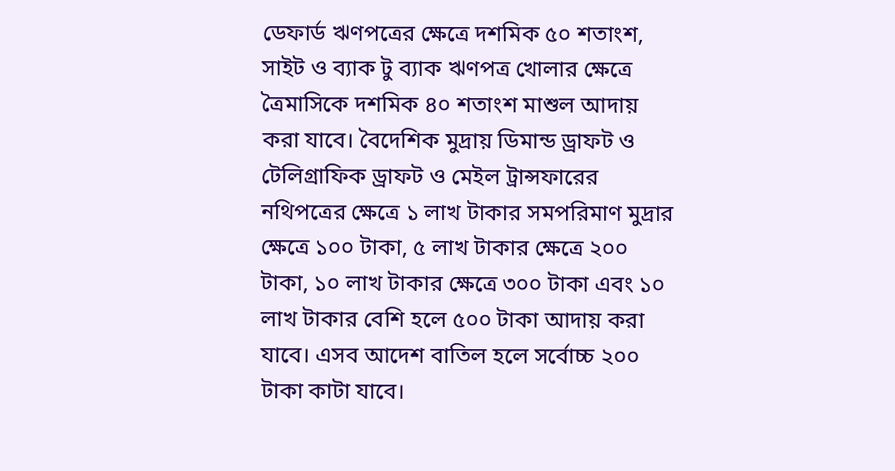ডেফার্ড ঋণপত্রের ক্ষেত্রে দশমিক ৫০ শতাংশ, সাইট ও ব্যাক টু ব্যাক ঋণপত্র খোলার ক্ষেত্রে ত্রৈমাসিকে দশমিক ৪০ শতাংশ মাশুল আদায় করা যাবে। বৈদেশিক মুদ্রায় ডিমান্ড ড্রাফট ও টেলিগ্রাফিক ড্রাফট ও মেইল ট্রান্সফারের নথিপত্রের ক্ষেত্রে ১ লাখ টাকার সমপরিমাণ মুদ্রার ক্ষেত্রে ১০০ টাকা, ৫ লাখ টাকার ক্ষেত্রে ২০০ টাকা, ১০ লাখ টাকার ক্ষেত্রে ৩০০ টাকা এবং ১০ লাখ টাকার বেশি হলে ৫০০ টাকা আদায় করা যাবে। এসব আদেশ বাতিল হলে সর্বোচ্চ ২০০ টাকা কাটা যাবে।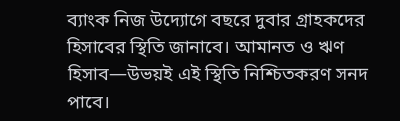ব্যাংক নিজ উদ্যোগে বছরে দুবার গ্রাহকদের হিসাবের স্থিতি জানাবে। আমানত ও ঋণ হিসাব—উভয়ই এই স্থিতি নিশ্চিতকরণ সনদ পাবে।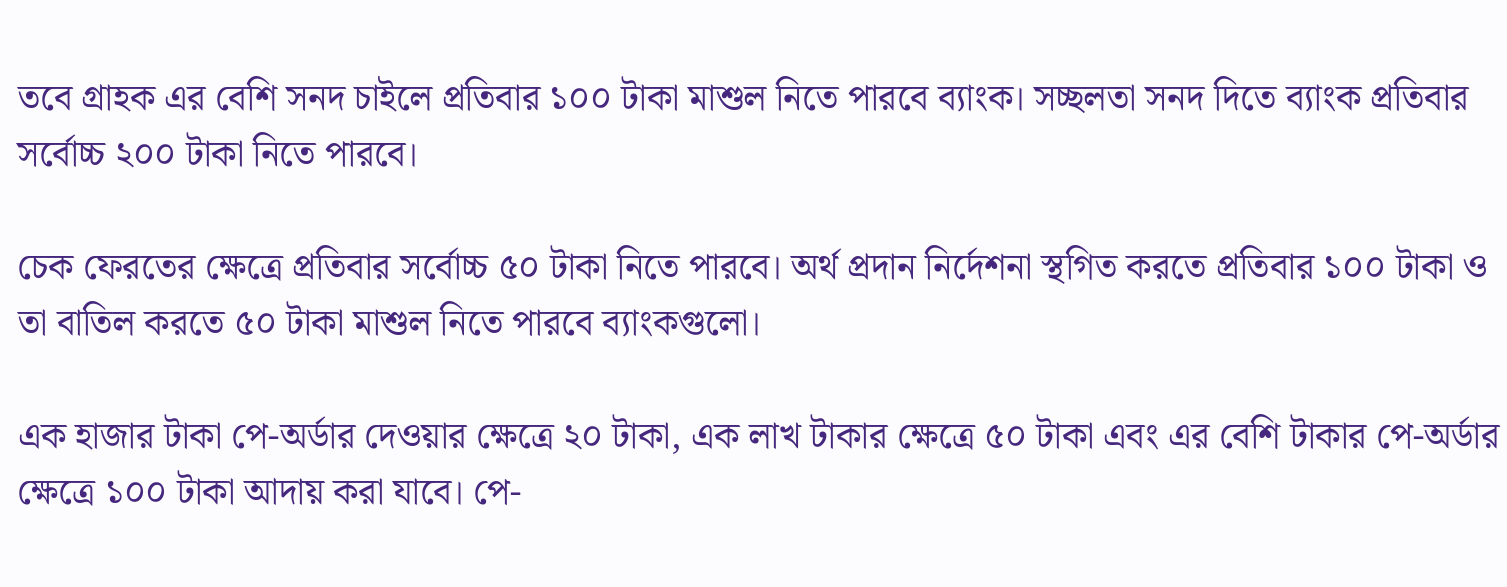তবে গ্রাহক এর বেশি সনদ চাইলে প্রতিবার ১০০ টাকা মাশুল নিতে পারবে ব্যাংক। সচ্ছলতা সনদ দিতে ব্যাংক প্রতিবার সর্বোচ্চ ২০০ টাকা নিতে পারবে।

চেক ফেরতের ক্ষেত্রে প্রতিবার সর্বোচ্চ ৫০ টাকা নিতে পারবে। অর্থ প্রদান নির্দেশনা স্থগিত করতে প্রতিবার ১০০ টাকা ও তা বাতিল করতে ৫০ টাকা মাশুল নিতে পারবে ব্যাংকগুলো।

এক হাজার টাকা পে-অর্ডার দেওয়ার ক্ষেত্রে ২০ টাকা, এক লাখ টাকার ক্ষেত্রে ৫০ টাকা এবং এর বেশি টাকার পে-অর্ডার ক্ষেত্রে ১০০ টাকা আদায় করা যাবে। পে-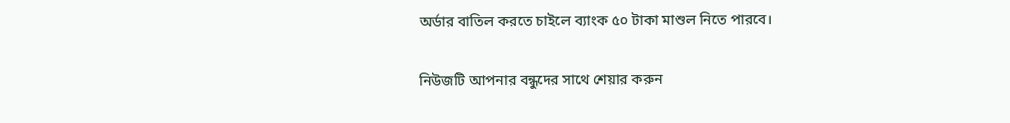অর্ডার বাতিল করতে চাইলে ব্যাংক ৫০ টাকা মাশুল নিতে পারবে।

নিউজটি আপনার বন্ধুদের সাথে শেয়ার করুন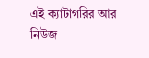এই ক্যাটাগরির আর নিউজ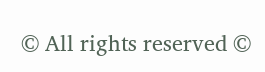© All rights reserved ©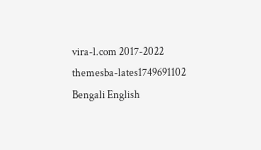vira-l.com 2017-2022
themesba-lates1749691102
Bengali English